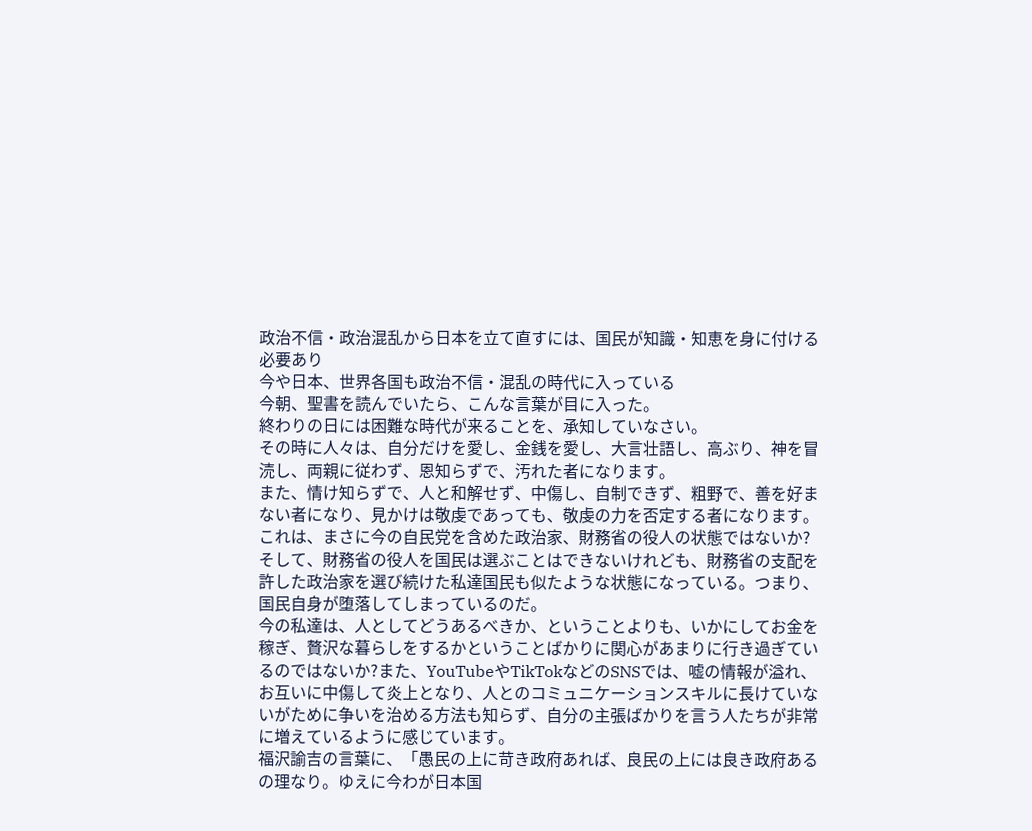政治不信・政治混乱から日本を立て直すには、国民が知識・知恵を身に付ける必要あり
今や日本、世界各国も政治不信・混乱の時代に入っている
今朝、聖書を読んでいたら、こんな言葉が目に入った。
終わりの日には困難な時代が来ることを、承知していなさい。
その時に人々は、自分だけを愛し、金銭を愛し、大言壮語し、高ぶり、神を冒涜し、両親に従わず、恩知らずで、汚れた者になります。
また、情け知らずで、人と和解せず、中傷し、自制できず、粗野で、善を好まない者になり、見かけは敬虔であっても、敬虔の力を否定する者になります。
これは、まさに今の自民党を含めた政治家、財務省の役人の状態ではないか?
そして、財務省の役人を国民は選ぶことはできないけれども、財務省の支配を許した政治家を選び続けた私達国民も似たような状態になっている。つまり、国民自身が堕落してしまっているのだ。
今の私達は、人としてどうあるべきか、ということよりも、いかにしてお金を稼ぎ、贅沢な暮らしをするかということばかりに関心があまりに行き過ぎているのではないか?また、YouTubeやTikTokなどのSNSでは、嘘の情報が溢れ、お互いに中傷して炎上となり、人とのコミュニケーションスキルに長けていないがために争いを治める方法も知らず、自分の主張ばかりを言う人たちが非常に増えているように感じています。
福沢諭吉の言葉に、「愚民の上に苛き政府あれば、良民の上には良き政府あるの理なり。ゆえに今わが日本国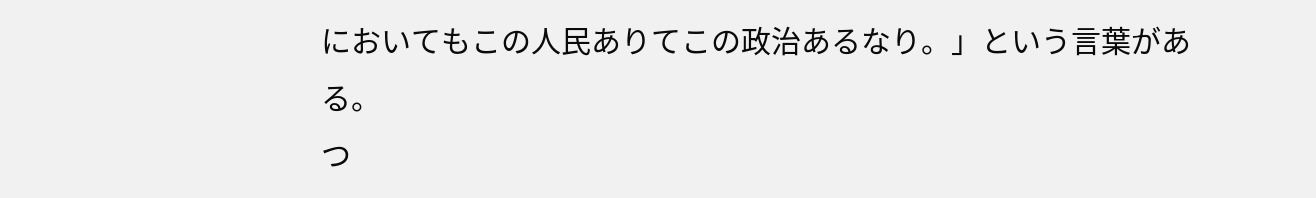においてもこの人民ありてこの政治あるなり。」という言葉がある。
つ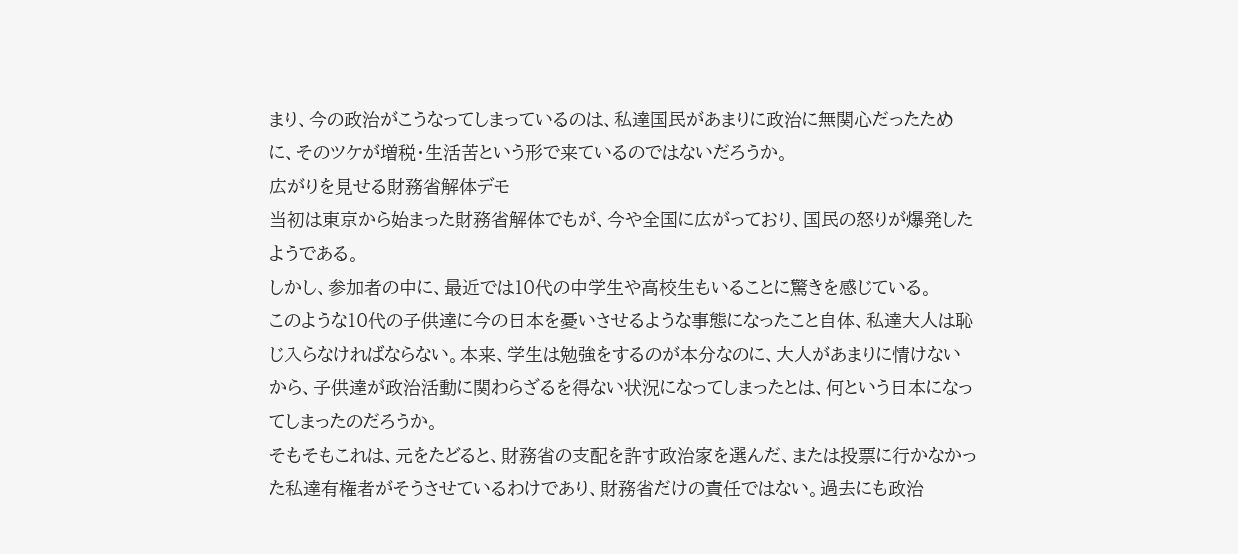まり、今の政治がこうなってしまっているのは、私達国民があまりに政治に無関心だったために、そのツケが増税・生活苦という形で来ているのではないだろうか。
広がりを見せる財務省解体デモ
当初は東京から始まった財務省解体でもが、今や全国に広がっており、国民の怒りが爆発したようである。
しかし、参加者の中に、最近では10代の中学生や高校生もいることに驚きを感じている。
このような10代の子供達に今の日本を憂いさせるような事態になったこと自体、私達大人は恥じ入らなければならない。本来、学生は勉強をするのが本分なのに、大人があまりに情けないから、子供達が政治活動に関わらざるを得ない状況になってしまったとは、何という日本になってしまったのだろうか。
そもそもこれは、元をたどると、財務省の支配を許す政治家を選んだ、または投票に行かなかった私達有権者がそうさせているわけであり、財務省だけの責任ではない。過去にも政治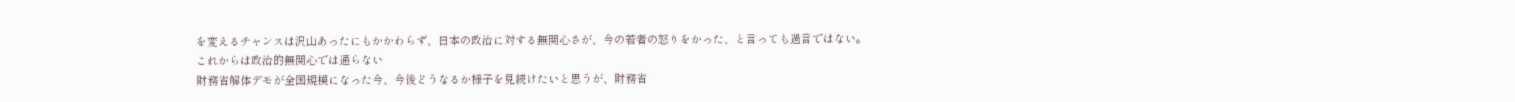を変えるチャンスは沢山あったにもかかわらず、日本の政治に対する無関心さが、今の若者の怒りをかった、と言っても過言ではない。
これからは政治的無関心では通らない
財務省解体デモが全国規模になった今、今後どうなるか様子を見続けたいと思うが、財務省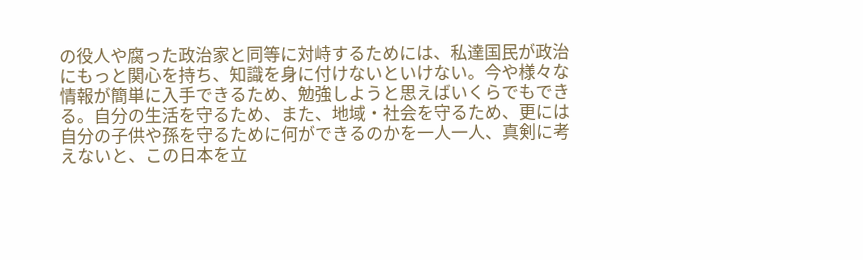の役人や腐った政治家と同等に対峙するためには、私達国民が政治にもっと関心を持ち、知識を身に付けないといけない。今や様々な情報が簡単に入手できるため、勉強しようと思えばいくらでもできる。自分の生活を守るため、また、地域・社会を守るため、更には自分の子供や孫を守るために何ができるのかを一人一人、真剣に考えないと、この日本を立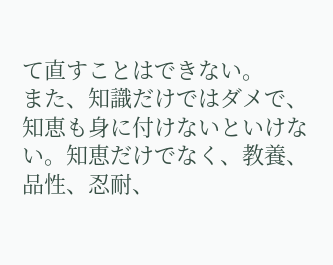て直すことはできない。
また、知識だけではダメで、知恵も身に付けないといけない。知恵だけでなく、教養、品性、忍耐、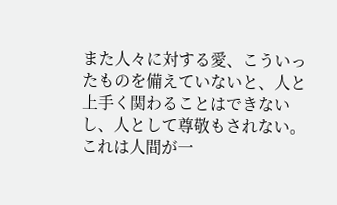また人々に対する愛、こういったものを備えていないと、人と上手く関わることはできないし、人として尊敬もされない。これは人間が一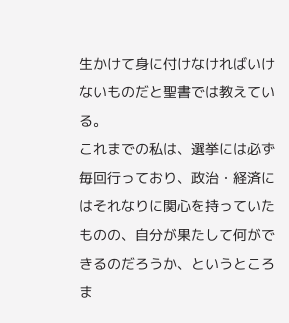生かけて身に付けなければいけないものだと聖書では教えている。
これまでの私は、選挙には必ず毎回行っており、政治・経済にはそれなりに関心を持っていたものの、自分が果たして何ができるのだろうか、というところま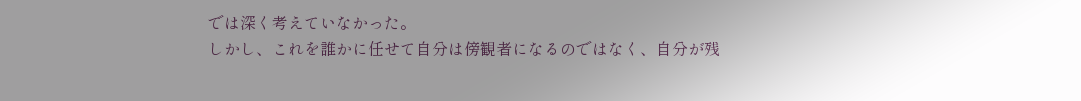では深く考えていなかった。
しかし、これを誰かに任せて自分は傍観者になるのではなく、自分が残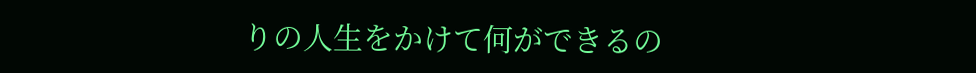りの人生をかけて何ができるの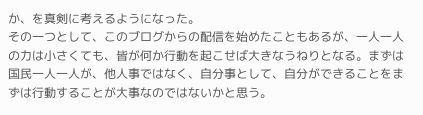か、を真剣に考えるようになった。
その一つとして、このブログからの配信を始めたこともあるが、一人一人の力は小さくても、皆が何か行動を起こせば大きなうねりとなる。まずは国民一人一人が、他人事ではなく、自分事として、自分ができることをまずは行動することが大事なのではないかと思う。